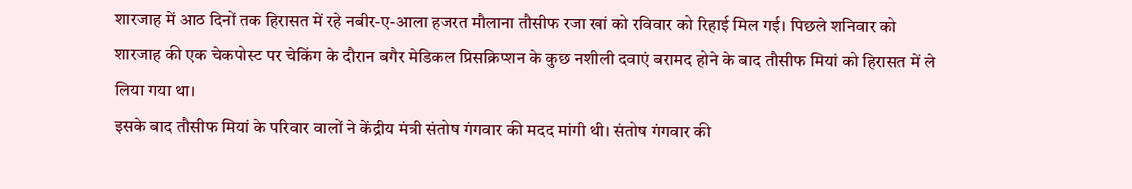शारजाह में आठ दिनों तक हिरासत में रहे नबीर-ए-आला हजरत मौलाना तौसीफ रजा खां को रविवार को रिहाई मिल गई। पिछले शनिवार को शारजाह की एक चेकपोस्ट पर चेकिंग के दौरान बगैर मेडिकल प्रिसक्रिप्शन के कुछ नशीली दवाएं बरामद होने के बाद तौसीफ मियां को हिरासत में ले लिया गया था।
इसके बाद तौसीफ मियां के परिवार वालों ने केंद्रीय मंत्री संतोष गंगवार की मदद मांगी थी। संतोष गंगवार की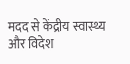मदद से केंद्रीय स्वास्थ्य और विदेश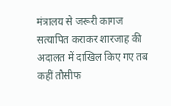मंत्रालय से जरूरी कागज सत्यापित कराकर शारजाह की अदालत में दाखिल किए गए तब कहीं तौसीफ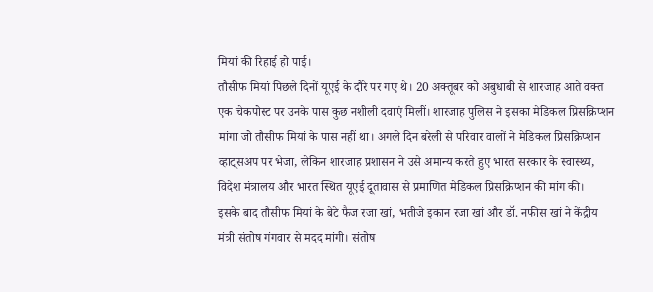मियां की रिहाई हो पाई।
तौसीफ मियां पिछले दिनों यूएई के दौरे पर गए थे। 20 अक्तूबर को अबुधाबी से शारजाह आते वक्त एक चेकपोस्ट पर उनके पास कुछ नशीली दवाएं मिलीं। शारजाह पुलिस ने इसका मेडिकल प्रिसक्रिप्शन मांगा जो तौसीफ मियां के पास नहीं था। अगले दिन बरेली से परिवार वालों ने मेडिकल प्रिसक्रिप्शन व्हाट्सअप पर भेजा, लेकिन शारजाह प्रशासन ने उसे अमान्य करते हुए भारत सरकार के स्वास्थ्य, विदेश मंत्रालय और भारत स्थित यूएई दूतावास से प्रमाणित मेडिकल प्रिसक्रिप्शन की मांग की।
इसके बाद तौसीफ मियां के बेटे फैज रजा खां, भतीजे इकान रजा खां और डॉ. नफीस खां ने केंद्रीय मंत्री संतोष गंगवार से मदद मांगी। संतोष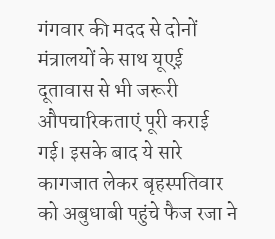गंगवार की मदद से दोनों मंत्रालयों के साथ यूएई दूतावास से भी जरूरी औपचारिकताएं पूरी कराई गई। इसके बाद ये सारे कागजात लेकर बृहस्पतिवार को अबुधाबी पहुंचे फैज रजा ने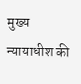मुख्य न्यायाधीश की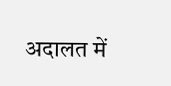अदालत में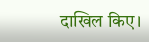दाखिल किए।